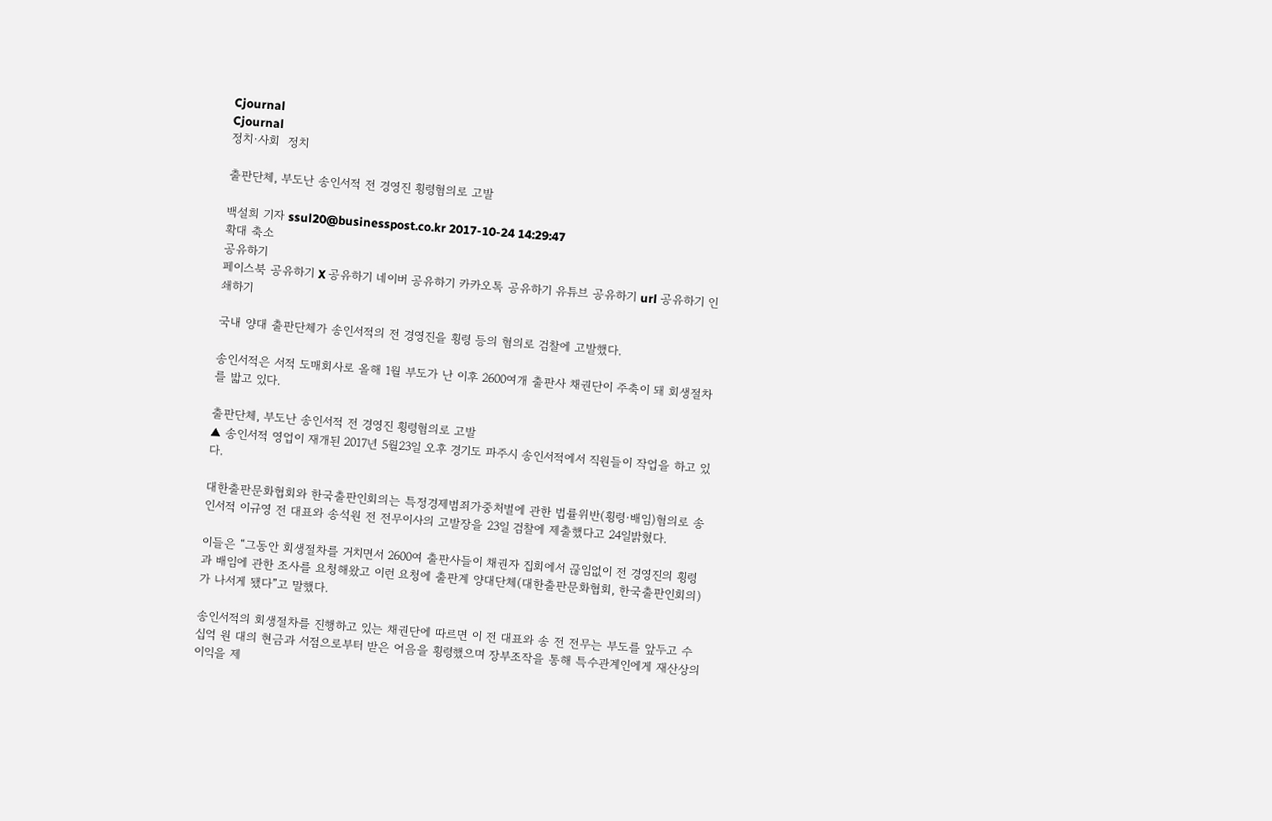Cjournal
Cjournal
정치·사회  정치

출판단체, 부도난 송인서적 전 경영진 횡령혐의로 고발

백설희 기자 ssul20@businesspost.co.kr 2017-10-24 14:29:47
확대 축소
공유하기
페이스북 공유하기 X 공유하기 네이버 공유하기 카카오톡 공유하기 유튜브 공유하기 url 공유하기 인쇄하기

국내 양대 출판단체가 송인서적의 전 경영진을 횡령 등의 혐의로 검찰에 고발했다.

송인서적은 서적 도매회사로 올해 1월 부도가 난 이후 2600여개 출판사 채권단이 주축이 돼 회생절차를 밟고 있다.

출판단체, 부도난 송인서적 전 경영진 횡령혐의로 고발
▲ 송인서적 영업이 재개된 2017년 5월23일 오후 경기도 파주시 송인서적에서 직원들이 작업을 하고 있다.

대한출판문화협회와 한국출판인회의는 특정경제범죄가중처벌에 관한 법률위반(횡령·배임)혐의로 송인서적 이규영 전 대표와 송석원 전 전무이사의 고발장을 23일 검찰에 제출했다고 24일밝혔다.

이들은 “그동안 회생절차를 거치면서 2600여 출판사들이 채권자 집회에서 끊임없이 전 경영진의 횡령과 배임에 관한 조사를 요청해왔고 이런 요청에 출판계 양대단체(대한출판문화협회, 한국출판인회의)가 나서게 됐다”고 말했다.

송인서적의 회생절차를 진행하고 있는 채권단에 따르면 이 전 대표와 송 전 전무는 부도를 앞두고 수십억 원 대의 현금과 서점으로부터 받은 어음을 횡령했으며 장부조작을 통해 특수관계인에게 재산상의 이익을 제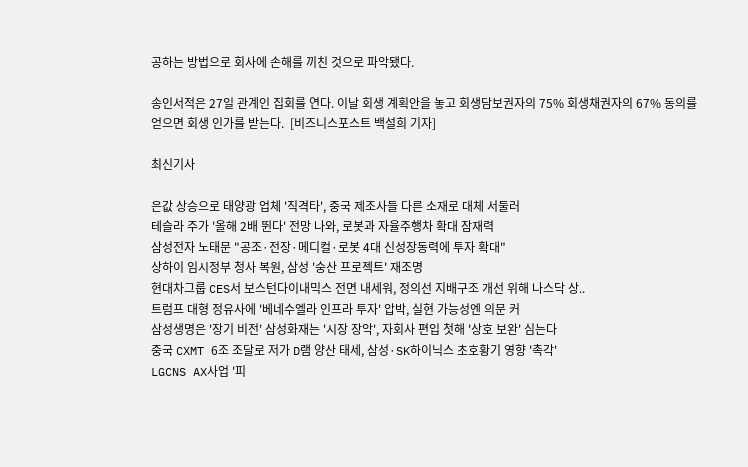공하는 방법으로 회사에 손해를 끼친 것으로 파악됐다.

송인서적은 27일 관계인 집회를 연다. 이날 회생 계획안을 놓고 회생담보권자의 75% 회생채권자의 67% 동의를 얻으면 회생 인가를 받는다.  [비즈니스포스트 백설희 기자]

최신기사

은값 상승으로 태양광 업체 '직격타', 중국 제조사들 다른 소재로 대체 서둘러
테슬라 주가 '올해 2배 뛴다' 전망 나와, 로봇과 자율주행차 확대 잠재력
삼성전자 노태문 "공조·전장·메디컬·로봇 4대 신성장동력에 투자 확대"
상하이 임시정부 청사 복원, 삼성 '숭산 프로젝트' 재조명
현대차그룹 CES서 보스턴다이내믹스 전면 내세워, 정의선 지배구조 개선 위해 나스닥 상..
트럼프 대형 정유사에 '베네수엘라 인프라 투자' 압박, 실현 가능성엔 의문 커
삼성생명은 '장기 비전' 삼성화재는 '시장 장악', 자회사 편입 첫해 '상호 보완' 심는다
중국 CXMT 6조 조달로 저가 D램 양산 태세, 삼성·SK하이닉스 초호황기 영향 '촉각'
LGCNS AX사업 '피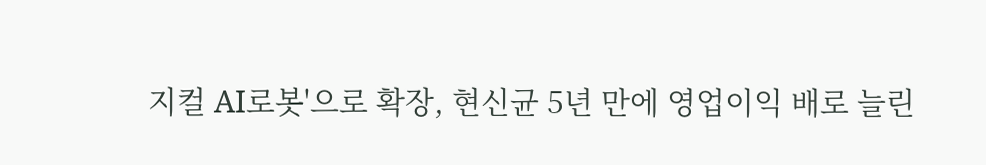지컬 AI로봇'으로 확장, 현신균 5년 만에 영업이익 배로 늘린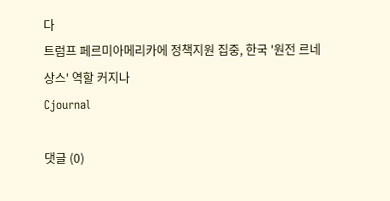다
트럼프 페르미아메리카에 정책지원 집중, 한국 '원전 르네상스' 역할 커지나
Cjournal

댓글 (0)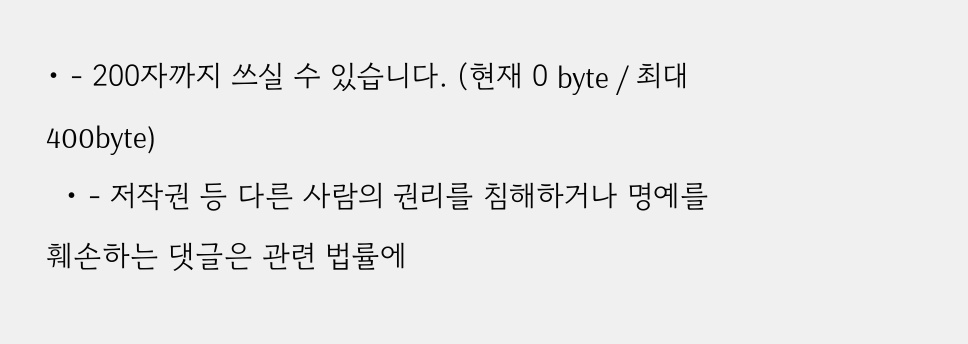• - 200자까지 쓰실 수 있습니다. (현재 0 byte / 최대 400byte)
  • - 저작권 등 다른 사람의 권리를 침해하거나 명예를 훼손하는 댓글은 관련 법률에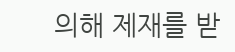의해 제재를 받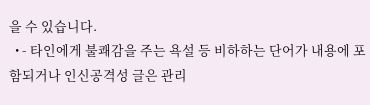을 수 있습니다.
  • - 타인에게 불쾌감을 주는 욕설 등 비하하는 단어가 내용에 포함되거나 인신공격성 글은 관리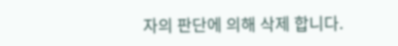자의 판단에 의해 삭제 합니다.